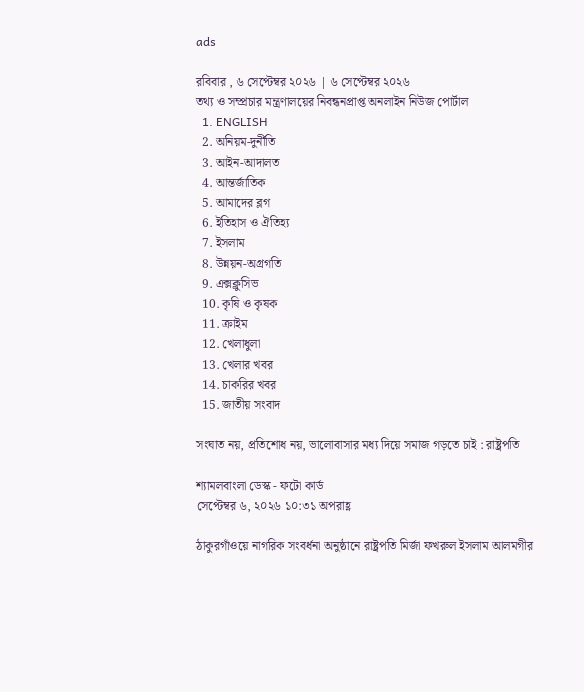ads

রবিবার , ৬ সেপ্টেম্বর ২০২৬ | ৬ সেপ্টেম্বর ২০২৬
তথ্য ও সম্প্রচার মন্ত্রণালয়ের নিবন্ধনপ্রাপ্ত অনলাইন নিউজ পোর্টাল
  1. ENGLISH
  2. অনিয়ম-দুর্নীতি
  3. আইন-আদালত
  4. আন্তর্জাতিক
  5. আমাদের ব্লগ
  6. ইতিহাস ও ঐতিহ্য
  7. ইসলাম
  8. উন্নয়ন-অগ্রগতি
  9. এক্সক্লুসিভ
  10. কৃষি ও কৃষক
  11. ক্রাইম
  12. খেলাধুলা
  13. খেলার খবর
  14. চাকরির খবর
  15. জাতীয় সংবাদ

সংঘাত নয়, প্রতিশোধ নয়, ভালোবাসার মধ্য দিয়ে সমাজ গড়তে চাই : রাষ্ট্রপতি

শ্যামলবাংলা ডেস্ক - ফটো কার্ড
সেপ্টেম্বর ৬, ২০২৬ ১০:৩১ অপরাহ্ণ

ঠাকুরগাঁওয়ে নাগরিক সংবর্ধনা অনুষ্ঠানে রাষ্ট্রপতি মির্জা ফখরুল ইসলাম আলমগীর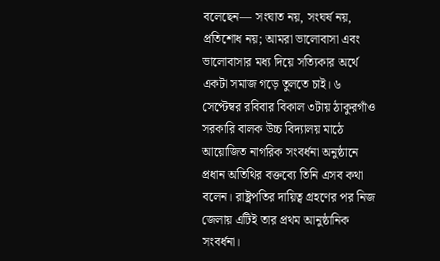বলেছেন— সংঘাত নয়, সংঘর্ষ নয়, প্রতিশোধ নয়; আমরা ভালোবাসা এবং ভালোবাসার মধ্য দিয়ে সত্যিকার অর্থে একটা সমাজ গড়ে তুলতে চাই। ৬ সেপ্টেম্বর রবিবার বিকাল ৩টায় ঠাকুরগাঁও সরকারি বালক উচ্চ বিদ্যালয় মাঠে আয়োজিত নাগরিক সংবর্ধনা অনুষ্ঠানে প্রধান অতিথির বক্তব্যে তিনি এসব কথা বলেন। রাষ্ট্রপতির দায়িত্ব গ্রহণের পর নিজ জেলায় এটিই তার প্রথম আনুষ্ঠানিক সংবর্ধনা।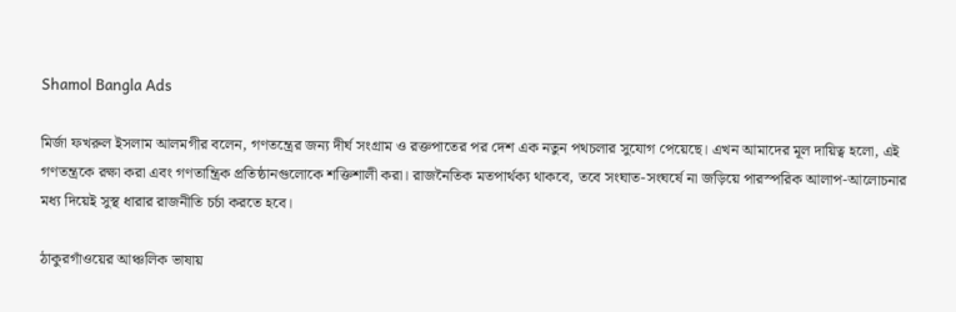Shamol Bangla Ads

মির্জা ফখরুল ইসলাম আলমগীর বলেন, গণতন্ত্রের জন্য দীর্ঘ সংগ্রাম ও রক্তপাতের পর দেশ এক নতুন পথচলার সুযোগ পেয়েছে। এখন আমাদের মূল দায়িত্ব হলো, এই গণতন্ত্রকে রক্ষা করা এবং গণতান্ত্রিক প্রতিষ্ঠানগুলোকে শক্তিশালী করা। রাজনৈতিক মতপার্থক্য থাকবে, তবে সংঘাত-সংঘর্ষে না জড়িয়ে পারস্পরিক আলাপ-আলোচনার মধ্য দিয়েই সুস্থ ধারার রাজনীতি চর্চা করতে হবে।

ঠাকুরগাঁওয়ের আঞ্চলিক ভাষায়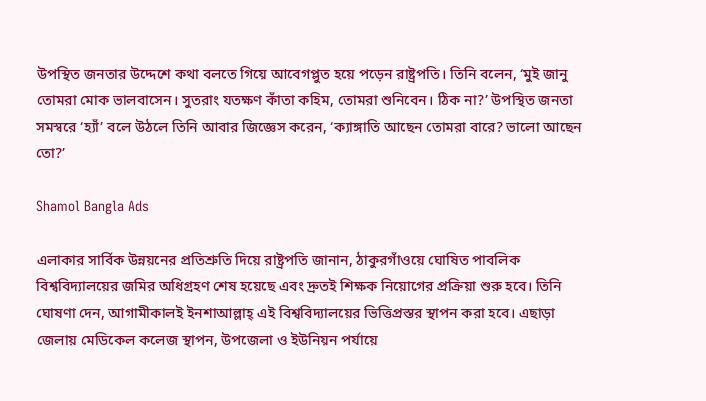উপস্থিত জনতার উদ্দেশে কথা বলতে গিয়ে আবেগপ্লুত হয়ে পড়েন রাষ্ট্রপতি। তিনি বলেন, ‘মুই জানু তোমরা মোক ভালবাসেন। সুতরাং যতক্ষণ কাঁতা কহিম, তোমরা শুনিবেন। ঠিক না?’ উপস্থিত জনতা সমস্বরে ‘হ্যাঁ’ বলে উঠলে তিনি আবার জিজ্ঞেস করেন, ‘ক্যাঙ্গাতি আছেন তোমরা বারে? ভালো আছেন তো?’

Shamol Bangla Ads

এলাকার সার্বিক উন্নয়নের প্রতিশ্রুতি দিয়ে রাষ্ট্রপতি জানান, ঠাকুরগাঁওয়ে ঘোষিত পাবলিক বিশ্ববিদ্যালয়ের জমির অধিগ্রহণ শেষ হয়েছে এবং দ্রুতই শিক্ষক নিয়োগের প্রক্রিয়া শুরু হবে। তিনি ঘোষণা দেন, আগামীকালই ইনশাআল্লাহ্ এই বিশ্ববিদ্যালয়ের ভিত্তিপ্রস্তর স্থাপন করা হবে। এছাড়া জেলায় মেডিকেল কলেজ স্থাপন, উপজেলা ও ইউনিয়ন পর্যায়ে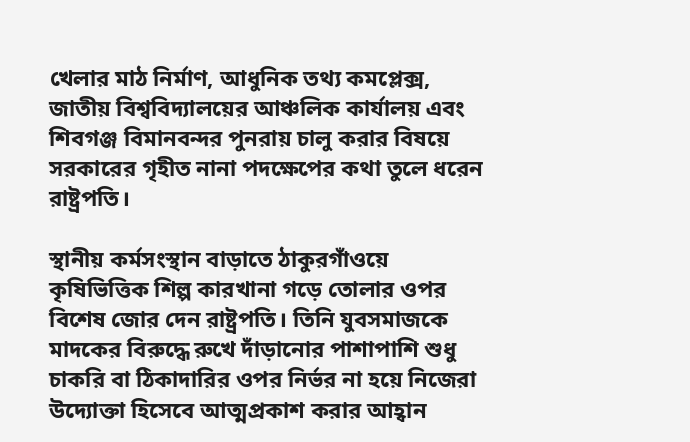খেলার মাঠ নির্মাণ, আধুনিক তথ্য কমপ্লেক্স, জাতীয় বিশ্ববিদ্যালয়ের আঞ্চলিক কার্যালয় এবং শিবগঞ্জ বিমানবন্দর পুনরায় চালু করার বিষয়ে সরকারের গৃহীত নানা পদক্ষেপের কথা তুলে ধরেন রাষ্ট্রপতি।

স্থানীয় কর্মসংস্থান বাড়াতে ঠাকুরগাঁওয়ে কৃষিভিত্তিক শিল্প কারখানা গড়ে তোলার ওপর বিশেষ জোর দেন রাষ্ট্রপতি। তিনি যুবসমাজকে মাদকের বিরুদ্ধে রুখে দাঁড়ানোর পাশাপাশি শুধু চাকরি বা ঠিকাদারির ওপর নির্ভর না হয়ে নিজেরা উদ্যোক্তা হিসেবে আত্মপ্রকাশ করার আহ্বান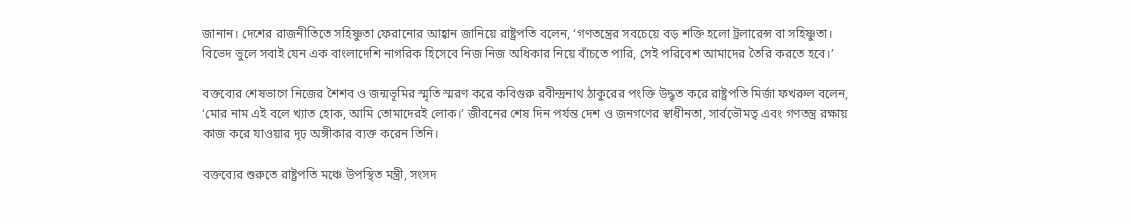জানান। দেশের রাজনীতিতে সহিষ্ণুতা ফেরানোর আহ্বান জানিয়ে রাষ্ট্রপতি বলেন, ‘গণতন্ত্রের সবচেয়ে বড় শক্তি হলো ট্রলারেন্স বা সহিষ্ণুতা। বিভেদ ভুলে সবাই যেন এক বাংলাদেশি নাগরিক হিসেবে নিজ নিজ অধিকার নিয়ে বাঁচতে পারি, সেই পরিবেশ আমাদের তৈরি করতে হবে।’

বক্তব্যের শেষভাগে নিজের শৈশব ও জন্মভূমির স্মৃতি স্মরণ করে কবিগুরু রবীন্দ্রনাথ ঠাকুরের পংক্তি উদ্ধৃত করে রাষ্ট্রপতি মির্জা ফখরুল বলেন, ‘মোর নাম এই বলে খ্যাত হোক, আমি তোমাদেরই লোক।’ জীবনের শেষ দিন পর্যন্ত দেশ ও জনগণের স্বাধীনতা, সার্বভৌমত্ব এবং গণতন্ত্র রক্ষায় কাজ করে যাওয়ার দৃঢ় অঙ্গীকার ব্যক্ত করেন তিনি।

বক্তব্যের শুরুতে রাষ্ট্রপতি মঞ্চে উপস্থিত মন্ত্রী, সংসদ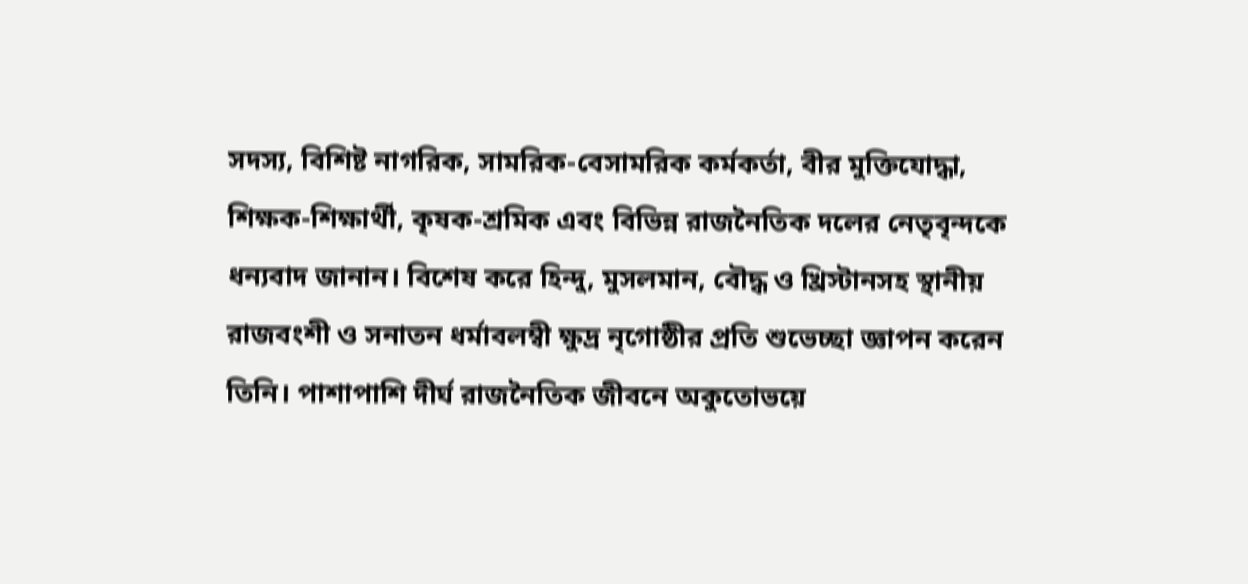সদস্য, বিশিষ্ট নাগরিক, সামরিক-বেসামরিক কর্মকর্তা, বীর মুক্তিযোদ্ধা, শিক্ষক-শিক্ষার্থী, কৃষক-শ্রমিক এবং বিভিন্ন রাজনৈতিক দলের নেতৃবৃন্দকে ধন্যবাদ জানান। বিশেষ করে হিন্দু, মুসলমান, বৌদ্ধ ও খ্রিস্টানসহ স্থানীয় রাজবংশী ও সনাতন ধর্মাবলম্বী ক্ষুদ্র নৃগোষ্ঠীর প্রতি শুভেচ্ছা জ্ঞাপন করেন তিনি। পাশাপাশি দীর্ঘ রাজনৈতিক জীবনে অকুতোভয়ে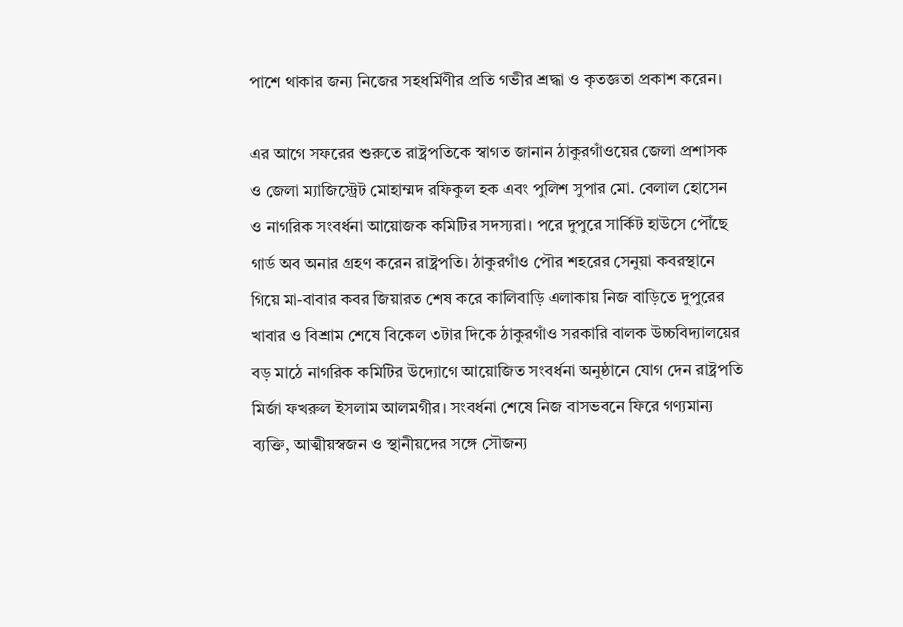পাশে থাকার জন্য নিজের সহধর্মিণীর প্রতি গভীর শ্রদ্ধা ও কৃতজ্ঞতা প্রকাশ করেন।

এর আগে সফরের শুরুতে রাষ্ট্রপতিকে স্বাগত জানান ঠাকুরগাঁওয়ের জেলা প্রশাসক ও জেলা ম্যাজিস্ট্রেট মোহাম্মদ রফিকুল হক এবং পুলিশ সুপার মো. বেলাল হোসেন ও নাগরিক সংবর্ধনা আয়োজক কমিটির সদস্যরা। পরে দুপুরে সার্কিট হাউসে পৌঁছে গার্ড অব অনার গ্রহণ করেন রাষ্ট্রপতি। ঠাকুরগাঁও পৌর শহরের সেনুয়া কবরস্থানে গিয়ে মা-বাবার কবর জিয়ারত শেষ করে কালিবাড়ি এলাকায় নিজ বাড়িতে দুপুরের খাবার ও বিশ্রাম শেষে বিকেল ৩টার দিকে ঠাকুরগাঁও সরকারি বালক উচ্চবিদ্যালয়ের বড় মাঠে নাগরিক কমিটির উদ্যোগে আয়োজিত সংবর্ধনা অনুষ্ঠানে যোগ দেন রাষ্ট্রপতি মির্জা ফখরুল ইসলাম আলমগীর। সংবর্ধনা শেষে নিজ বাসভবনে ফিরে গণ্যমান্য ব্যক্তি, আত্মীয়স্বজন ও স্থানীয়দের সঙ্গে সৌজন্য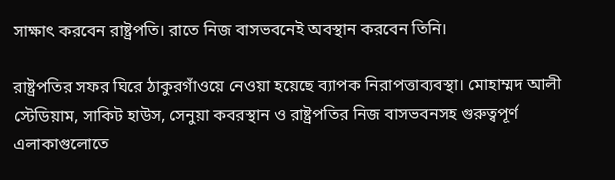সাক্ষাৎ করবেন রাষ্ট্রপতি। রাতে নিজ বাসভবনেই অবস্থান করবেন তিনি।

রাষ্ট্রপতির সফর ঘিরে ঠাকুরগাঁওয়ে নেওয়া হয়েছে ব্যাপক নিরাপত্তাব্যবস্থা। মোহাম্মদ আলী স্টেডিয়াম, সাকিট হাউস, সেনুয়া কবরস্থান ও রাষ্ট্রপতির নিজ বাসভবনসহ গুরুত্বপূর্ণ এলাকাগুলোতে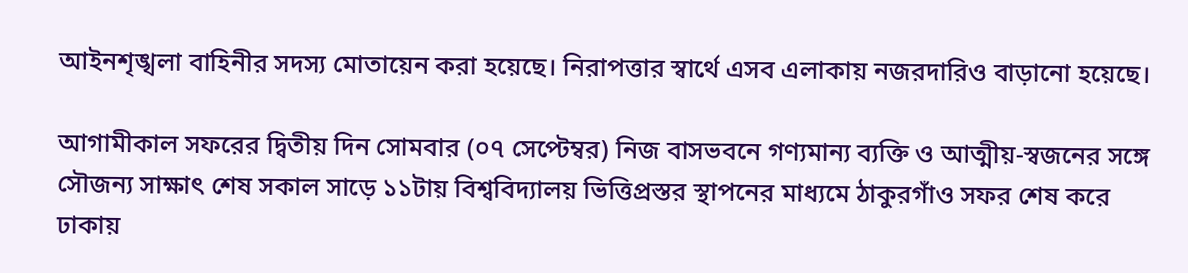আইনশৃঙ্খলা বাহিনীর সদস্য মোতায়েন করা হয়েছে। নিরাপত্তার স্বার্থে এসব এলাকায় নজরদারিও বাড়ানো হয়েছে।

আগামীকাল সফরের দ্বিতীয় দিন সোমবার (০৭ সেপ্টেম্বর) নিজ বাসভবনে গণ্যমান্য ব্যক্তি ও আত্মীয়-স্বজনের সঙ্গে সৌজন্য সাক্ষাৎ শেষ সকাল সাড়ে ১১টায় বিশ্ববিদ্যালয় ভিত্তিপ্রস্তর স্থাপনের মাধ্যমে ঠাকুরগাঁও সফর শেষ করে ঢাকায়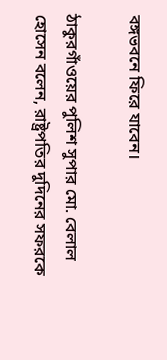বঙ্গভবনে ফিরে যাবেন।

ঠাকুরগাঁওয়ের পুলিশ সুপার মো. বেলাল হোসেন বলেন, রাষ্ট্রপতির দুদিনের সফরকে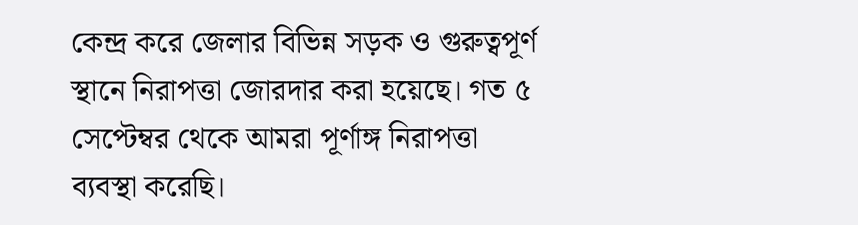কেন্দ্র করে জেলার বিভিন্ন সড়ক ও গুরুত্বপূর্ণ স্থানে নিরাপত্তা জোরদার করা হয়েছে। গত ৫ সেপ্টেম্বর থেকে আমরা পূর্ণাঙ্গ নিরাপত্তা ব্যবস্থা করেছি।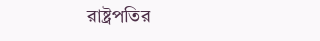রাষ্ট্রপতির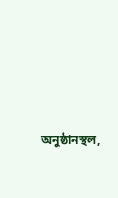অনুষ্ঠানস্থল,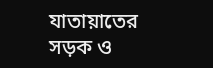যাতায়াতের সড়ক ও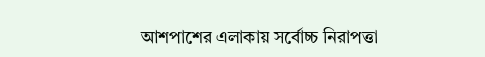আশপাশের এলাকায় সর্বোচ্চ নিরাপত্তা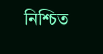নিশ্চিত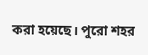করা হয়েছে। পুরো শহর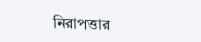নিরাপত্তার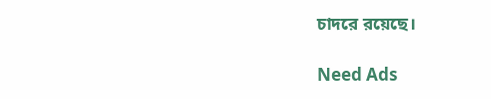চাদরে রয়েছে।

Need Ads